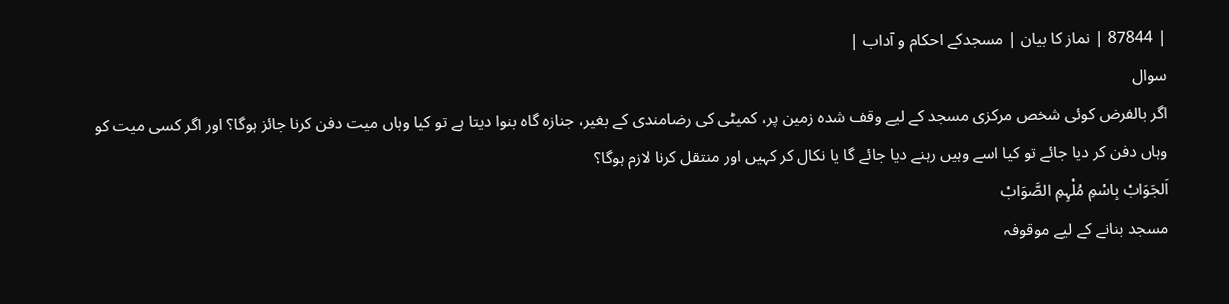| 87844 | نماز کا بیان | مسجدکے احکام و آداب |
سوال
اگر بالفرض کوئی شخص مرکزی مسجد کے لیے وقف شدہ زمین پر، کمیٹی کی رضامندی کے بغیر، جنازہ گاہ بنوا دیتا ہے تو کیا وہاں میت دفن کرنا جائز ہوگا؟ اور اگر کسی میت کو وہاں دفن کر دیا جائے تو کیا اسے وہیں رہنے دیا جائے گا یا نکال کر کہیں اور منتقل کرنا لازم ہوگا؟
اَلجَوَابْ بِاسْمِ مُلْہِمِ الصَّوَابْ
مسجد بنانے کے لیے موقوفہ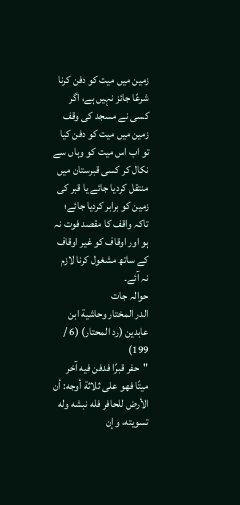زمین میں میت کو دفن کرنا شرعًا جائز نہیں ہے، اگر کسی نے مسجد کی وقف زمین میں میت کو دفن کیا تو اب اس میت کو وہاں سے نکال کر کسی قبرستان میں منتقل کردیا جائے یا قبر کی زمین کو برابر کردیا جائے؛ تاکہ واقف کا مقصد فوت نہ ہو اور اوقاف کو غیر اوقاف کے ساتھ مشغول کرنا لازم نہ آئے۔
حوالہ جات
الدر المختار وحاشية ابن عابدين (رد المحتار) (6 / 199)
"حفر قبرًا فدفن فيه آخر ميتًا فهو على ثلاثة أوجه: أن الأرض للحافر فله نبشه وله تسويته، وإن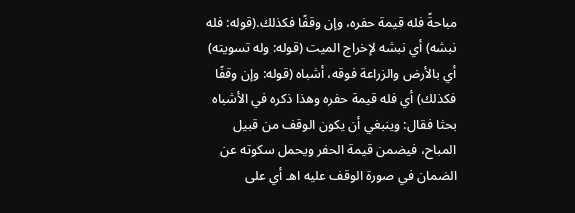مباحةً فله قيمة حفره، وإن وقفًا فكذلك.(قوله: فله نبشه) أي نبشه لإخراج الميت (قوله: وله تسويته) أي بالأرض والزراعة فوقه، أشباه (قوله: وإن وقفًا فكذلك) أي فله قيمة حفره وهذا ذكره في الأشباه بحثا فقال: وينبغي أن يكون الوقف من قبيل المباح، فيضمن قيمة الحفر ويحمل سكوته عن الضمان في صورة الوقف عليه اهـ أي على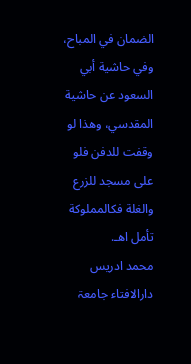الضمان في المباح، وفي حاشية أبي السعود عن حاشية المقدسي، وهذا لو وقفت للدفن فلو على مسجد للزرع والغلة فكالمملوكة تأمل اهـ.
محمد ادریس
دارالافتاء جامعۃ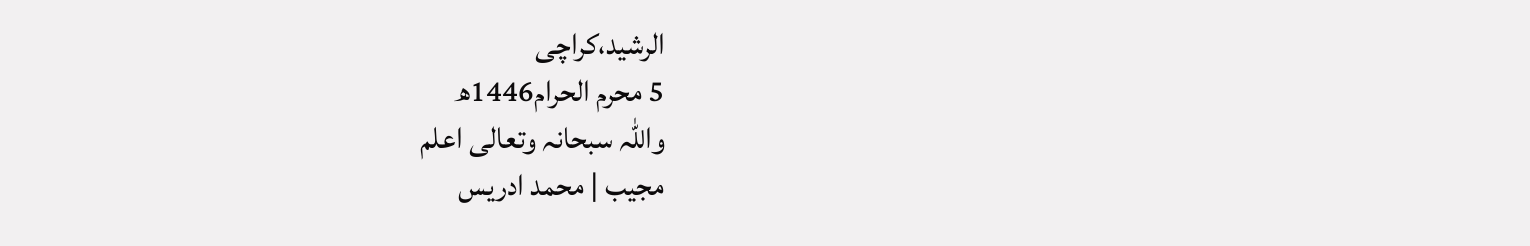الرشید،کراچی
5 محرم الحرام1446ھ
واللہ سبحانہ وتعالی اعلم
مجیب | محمد ادریس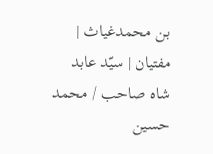بن محمدغیاث | مفتیان | سیّد عابد شاہ صاحب / محمد حسین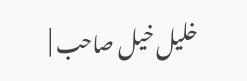خلیل خیل صاحب |